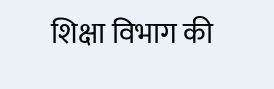शिक्षा विभाग की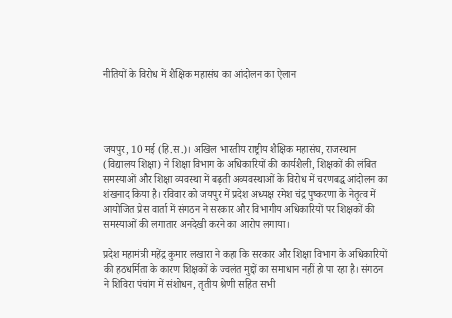नीतियों के विरोध में शैक्षिक महासंघ का आंदोलन का ऐलान




जयपुर, 10 मई (हि.स.)। अखिल भारतीय राष्ट्रीय शैक्षिक महासंघ, राजस्थान (विद्यालय शिक्षा) ने शिक्षा विभाग के अधिकारियों की कार्यशैली, शिक्षकों की लंबित समस्याओं और शिक्षा व्यवस्था में बढ़ती अव्यवस्थाओं के विरोध में चरणबद्ध आंदोलन का शंखनाद किया है। रविवार को जयपुर में प्रदेश अध्यक्ष रमेश चंद्र पुष्करणा के नेतृत्व में आयोजित प्रेस वार्ता में संगठन ने सरकार और विभागीय अधिकारियों पर शिक्षकों की समस्याओं की लगातार अनदेखी करने का आरोप लगाया।

प्रदेश महामंत्री महेंद्र कुमार लखारा ने कहा कि सरकार और शिक्षा विभाग के अधिकारियों की हठधर्मिता के कारण शिक्षकों के ज्वलंत मुद्दों का समाधान नहीं हो पा रहा है। संगठन ने शिविरा पंचांग में संशोधन, तृतीय श्रेणी सहित सभी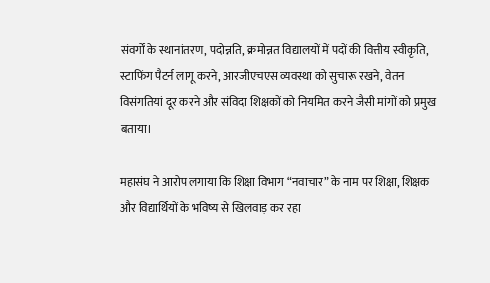संवर्गों के स्थानांतरण, पदोन्नति, क्रमोन्नत विद्यालयों में पदों की वित्तीय स्वीकृति, स्टाफिंग पैटर्न लागू करने, आरजीएचएस व्यवस्था को सुचारू रखने, वेतन विसंगतियां दूर करने और संविदा शिक्षकों को नियमित करने जैसी मांगों को प्रमुख बताया।

महासंघ ने आरोप लगाया कि शिक्षा विभाग “नवाचार” के नाम पर शिक्षा, शिक्षक और विद्यार्थियों के भविष्य से खिलवाड़ कर रहा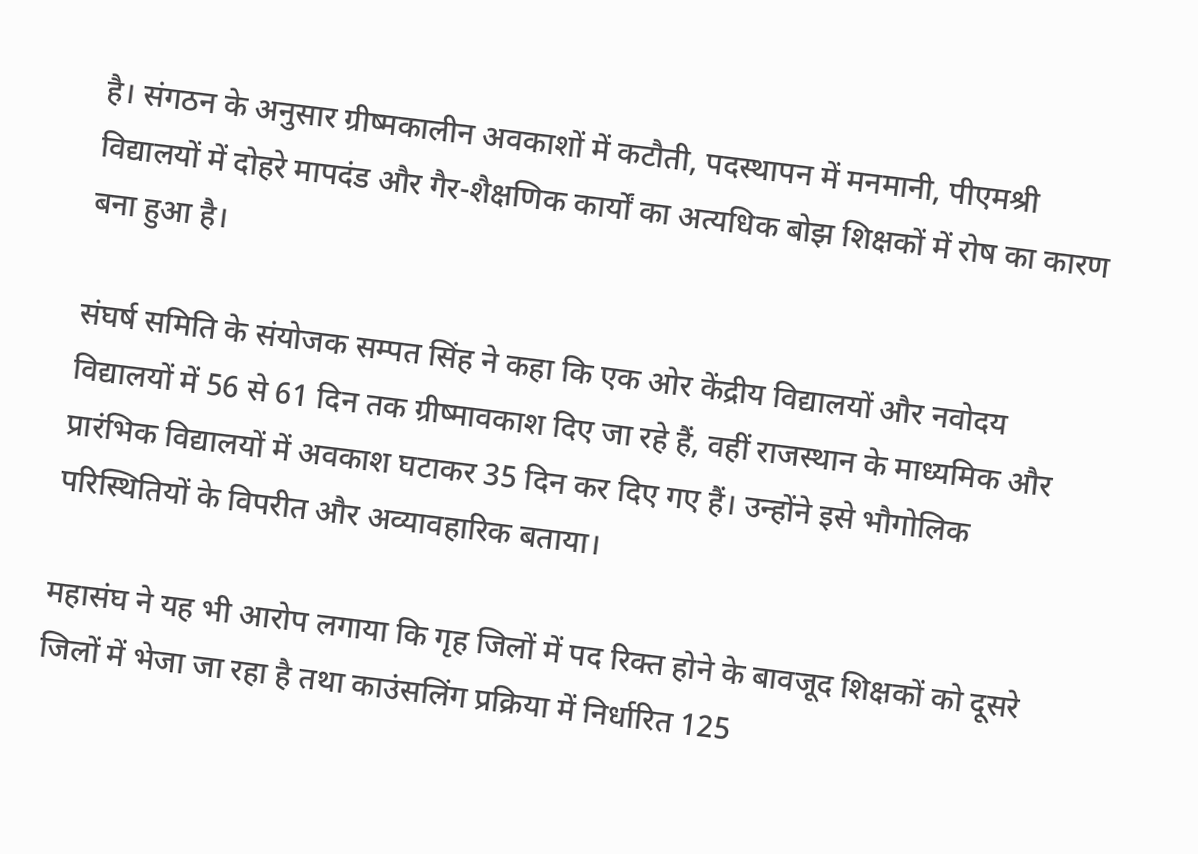है। संगठन के अनुसार ग्रीष्मकालीन अवकाशों में कटौती, पदस्थापन में मनमानी, पीएमश्री विद्यालयों में दोहरे मापदंड और गैर-शैक्षणिक कार्यों का अत्यधिक बोझ शिक्षकों में रोष का कारण बना हुआ है।

संघर्ष समिति के संयोजक सम्पत सिंह ने कहा कि एक ओर केंद्रीय विद्यालयों और नवोदय विद्यालयों में 56 से 61 दिन तक ग्रीष्मावकाश दिए जा रहे हैं, वहीं राजस्थान के माध्यमिक और प्रारंभिक विद्यालयों में अवकाश घटाकर 35 दिन कर दिए गए हैं। उन्होंने इसे भौगोलिक परिस्थितियों के विपरीत और अव्यावहारिक बताया।

महासंघ ने यह भी आरोप लगाया कि गृह जिलों में पद रिक्त होने के बावजूद शिक्षकों को दूसरे जिलों में भेजा जा रहा है तथा काउंसलिंग प्रक्रिया में निर्धारित 125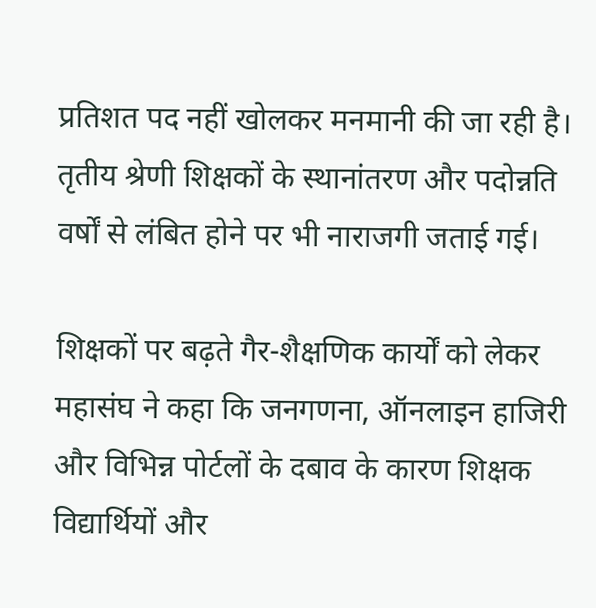प्रतिशत पद नहीं खोलकर मनमानी की जा रही है। तृतीय श्रेणी शिक्षकों के स्थानांतरण और पदोन्नति वर्षों से लंबित होने पर भी नाराजगी जताई गई।

शिक्षकों पर बढ़ते गैर-शैक्षणिक कार्यों को लेकर महासंघ ने कहा कि जनगणना, ऑनलाइन हाजिरी और विभिन्न पोर्टलों के दबाव के कारण शिक्षक विद्यार्थियों और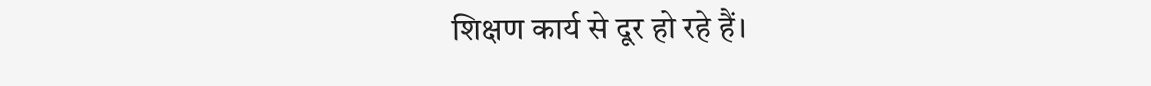शिक्षण कार्य से दूर हो रहे हैं।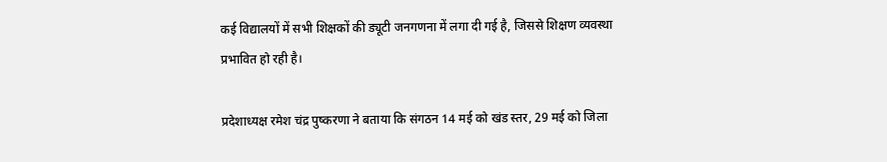कई विद्यालयों में सभी शिक्षकों की ड्यूटी जनगणना में लगा दी गई है, जिससे शिक्षण व्यवस्था प्रभावित हो रही है।

प्रदेशाध्यक्ष रमेश चंद्र पुष्करणा ने बताया कि संगठन 14 मई को खंड स्तर, 29 मई को जिला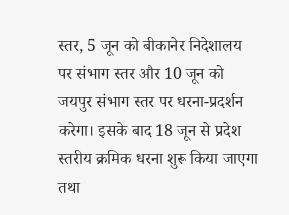स्तर, 5 जून को बीकानेर निदेशालय पर संभाग स्तर और 10 जून को जयपुर संभाग स्तर पर धरना-प्रदर्शन करेगा। इसके बाद 18 जून से प्रदेश स्तरीय क्रमिक धरना शुरू किया जाएगा तथा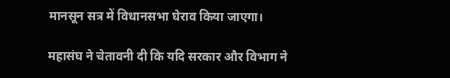मानसून सत्र में विधानसभा घेराव किया जाएगा।

महासंघ ने चेतावनी दी कि यदि सरकार और विभाग ने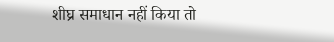शीघ्र समाधान नहीं किया तो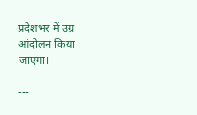प्रदेशभर में उग्र आंदोलन किया जाएगा।

---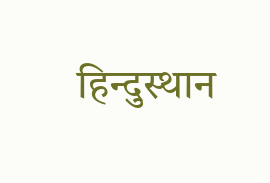हिन्दुस्थान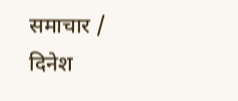समाचार / दिनेश